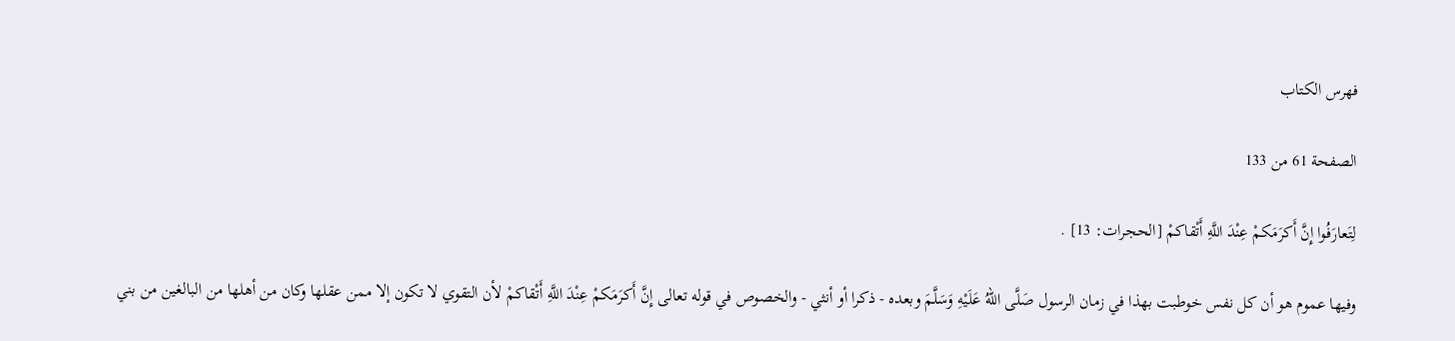فهرس الكتاب

الصفحة 61 من 133

لِتَعارَفُوا إِنَّ أَكرَمَكمْ عِنْدَ اللَّهِ أَتْقاكمْ [الحجرات: 13] .

وفيها عموم هو أن كل نفس خوطبت بهذا في زمان الرسول صَلَّى اللهُ عَلَيْهِ وَسَلَّمَ وبعده - ذكرا أو أنثي - والخصوص في قوله تعالى إِنَّ أَكرَمَكمْ عِنْدَ اللَّهِ أَتْقاكمْ لأن التقوي لا تكون إلا ممن عقلها وكان من أهلها من البالغين من بني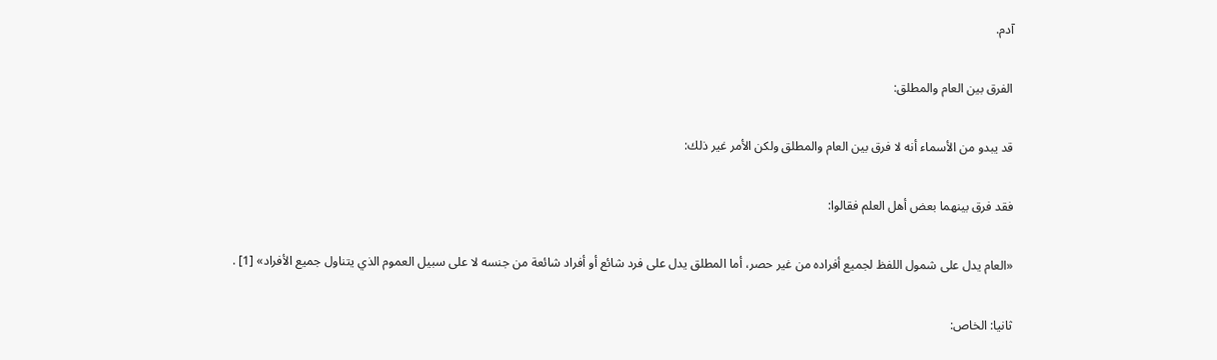آدم.

الفرق بين العام والمطلق:

قد يبدو من الأسماء أنه لا فرق بين العام والمطلق ولكن الأمر غير ذلك:

فقد فرق بينهما بعض أهل العلم فقالوا:

«العام يدل على شمول اللفظ لجميع أفراده من غير حصر، أما المطلق يدل على فرد شائع أو أفراد شائعة من جنسه لا على سبيل العموم الذي يتناول جميع الأفراد» [1] .

ثانيا: الخاص: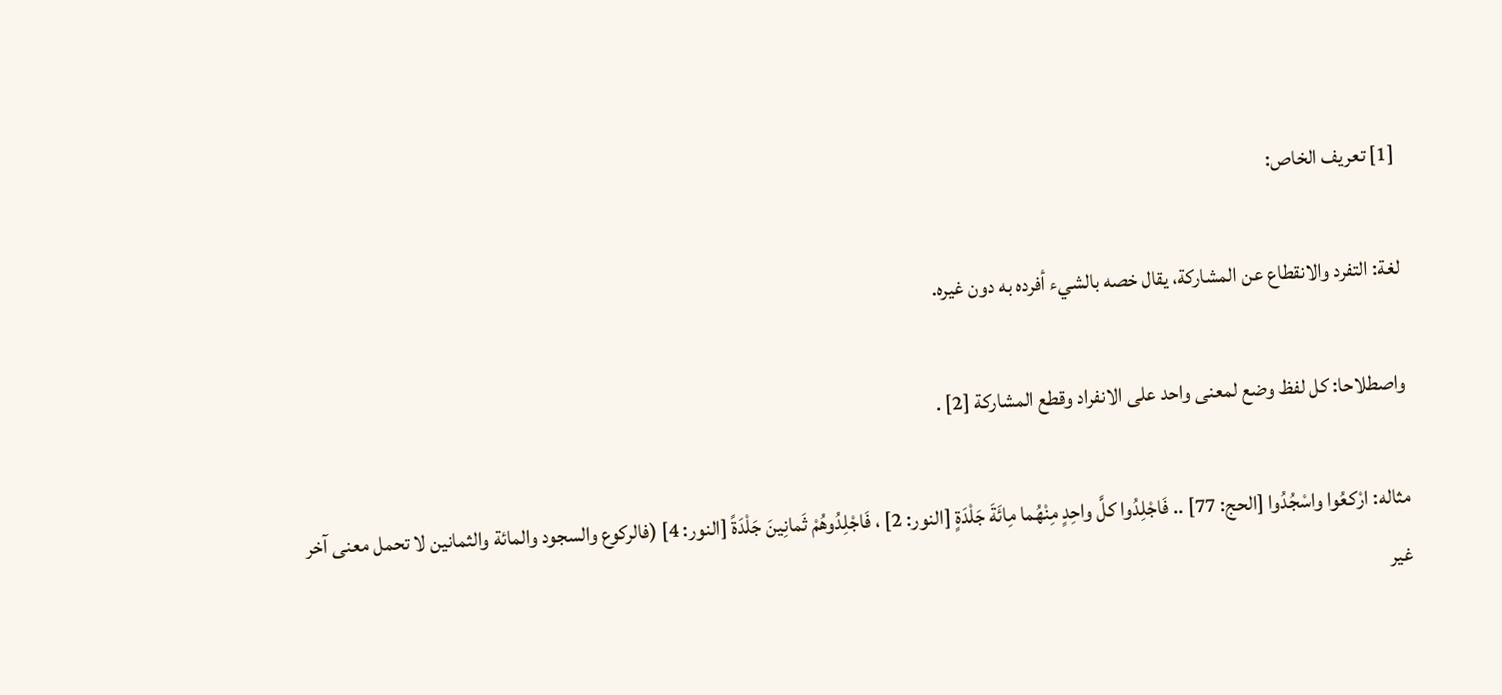[1] تعريف الخاص:

لغة: التفرد والانقطاع عن المشاركة، يقال خصه بالشيء أفرده به دون غيره.

واصطلاحا: كل لفظ وضع لمعنى واحد على الانفراد وقطع المشاركة [2] .

مثاله: ارْكعُوا واسْجُدُوا [الحج: 77] .. فَاجْلِدُوا كلَّ واحِدٍ مِنْهُما مِائَةَ جَلْدَةٍ [النور: 2] ، فَاجْلِدُوهُمْ ثَمانِينَ جَلْدَةً [النور: 4] (فالركوع والسجود والمائة والثمانين لا تحمل معنى آخر غير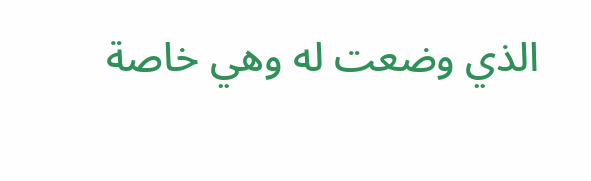الذي وضعت له وهي خاصة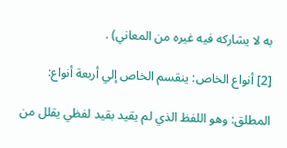به لا يشاركه فيه غيره من المعاني) .

[2] أنواع الخاص: ينقسم الخاص إلي أربعة أنواع:

المطلق: وهو اللفظ الذي لم يقيد بقيد لفظي يقلل من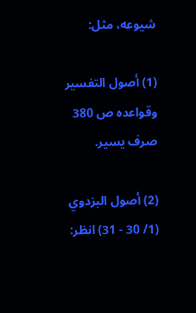شيوعه، مثل:

(1) أصول التفسير وقواعده ص 380 صرف يسير.

(2) أصول البزدوي (1/ 30 - 31) انظر: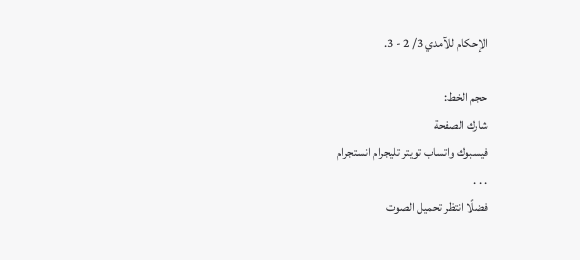الإحكام للآمدي 3/ 2 - 3.

حجم الخط:
شارك الصفحة
فيسبوك واتساب تويتر تليجرام انستجرام
. . .
فضلًا انتظر تحميل الصوت